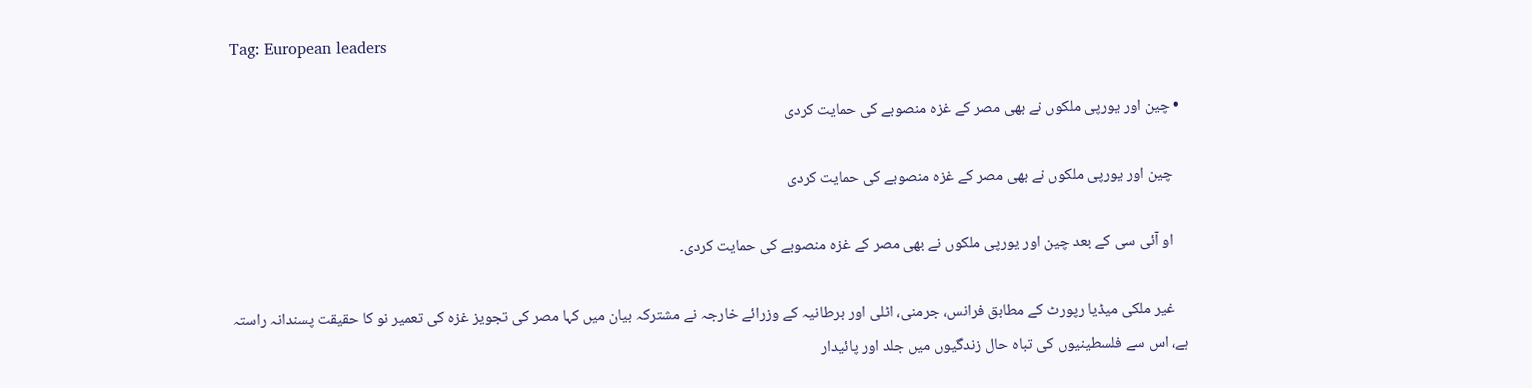Tag: European leaders

  • چین اور یورپی ملکوں نے بھی مصر کے غزہ منصوبے کی حمایت کردی

    چین اور یورپی ملکوں نے بھی مصر کے غزہ منصوبے کی حمایت کردی

    او آئی سی کے بعد چین اور یورپی ملکوں نے بھی مصر کے غزہ منصوبے کی حمایت کردی۔

    غیر ملکی میڈیا رپورٹ کے مطابق فرانس، جرمنی، اٹلی اور برطانیہ کے وزرائے خارجہ نے مشترکہ بیان میں کہا مصر کی تجویز غزہ کی تعمیر نو کا حقیقت پسندانہ راستہ ہے، اس سے فلسطینیوں کی تباہ حال زندگیوں میں جلد اور پائیدار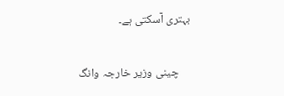بہتری آسکتی ہے۔

     چینی وزیر خارجہ وانگ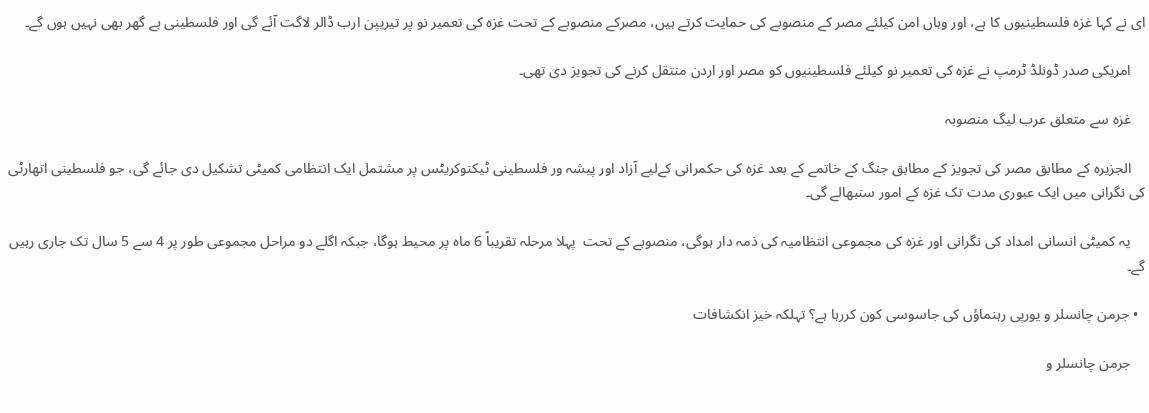ای نے کہا غزہ فلسطینیوں کا ہے، اور وہاں امن کیلئے مصر کے منصوبے کی حمایت کرتے ہیں، مصرکے منصوبے کے تحت غزہ کی تعمیر نو پر تیریپن ارب ڈالر لاگت آئے گی اور فلسطینی بے گھر بھی نہیں ہوں گے۔

    امریکی صدر ڈونلڈ ٹرمپ نے غزہ کی تعمیر نو کیلئے فلسطینیوں کو مصر اور اردن منتقل کرنے کی تجویز دی تھی۔

    غزہ سے متعلق عرب لیگ منصوبہ

    الجزیرہ کے مطابق مصر کی تجویز کے مطابق جنگ کے خاتمے کے بعد غزہ کی حکمرانی کےلیے آزاد اور پیشہ ور فلسطینی ٹیکنوکریٹس پر مشتمل ایک انتظامی کمیٹی تشکیل دی جائے گی، جو فلسطینی اتھارٹی کی نگرانی میں ایک عبوری مدت تک غزہ کے امور سنبھالے گی۔

    یہ کمیٹی انسانی امداد کی نگرانی اور غزہ کی مجموعی انتظامیہ کی ذمہ دار ہوگی، منصوبے کے تحت  پہلا مرحلہ تقریباً 6 ماہ پر محیط ہوگا، جبکہ اگلے دو مراحل مجموعی طور پر 4 سے 5 سال تک جاری رہیں گے۔

  • جرمن چانسلر و یورپی رہنماؤں کی جاسوسی کون کررہا ہے؟ تہلکہ خیز انکشافات

    جرمن چانسلر و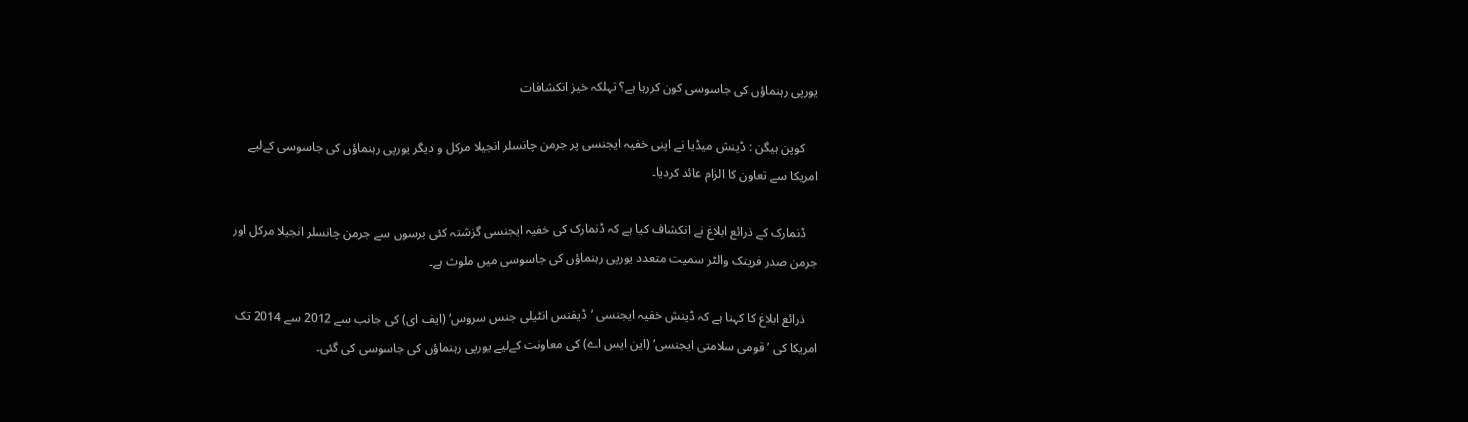یورپی رہنماؤں کی جاسوسی کون کررہا ہے؟ تہلکہ خیز انکشافات

    کوپن ہیگن : ڈینش میڈیا نے اپنی خفیہ ایجنسی پر جرمن چانسلر انجیلا مرکل و دیگر یورپی رہنماؤں کی جاسوسی کےلیے امریکا سے تعاون کا الزام عائد کردیا۔

    ڈنمارک کے ذرائع ابلاغ نے انکشاف کیا ہے کہ ڈنمارک کی خفیہ ایجنسی گزشتہ کئی برسوں سے جرمن چانسلر انجیلا مرکل اور جرمن صدر فرینک والٹر سمیت متعدد یورپی رہنماؤں کی جاسوسی میں ملوث ہے۔

    ذرائع ابلاغ کا کہنا ہے کہ ڈینش خفیہ ایجنسی ’ڈیفنس انٹیلی جنس سروس‘ (ایف ای) کی جانب سے 2012 سے 2014 تک امریکا کی ’قومی سلامتی ایجنسی‘ (این ایس اے) کی معاونت کےلیے یورپی رہنماؤں کی جاسوسی کی گئی۔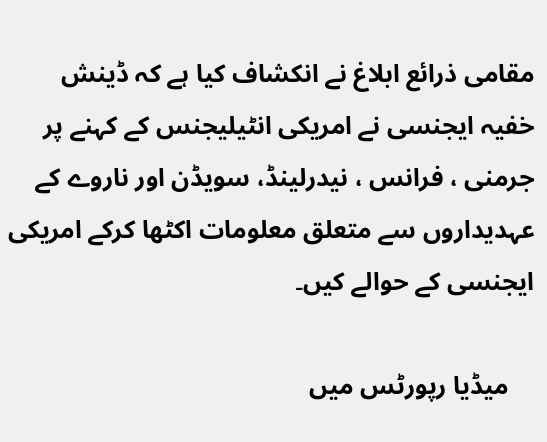مقامی ذرائع ابلاغ نے انکشاف کیا ہے کہ ڈینش خفیہ ایجنسی نے امریکی انٹیلیجنس کے کہنے پر جرمنی ، فرانس ، نیدرلینڈ، سویڈن اور ناروے کے عہدیداروں سے متعلق معلومات اکٹھا کرکے امریکی ایجنسی کے حوالے کیں۔

    میڈیا رپورٹس میں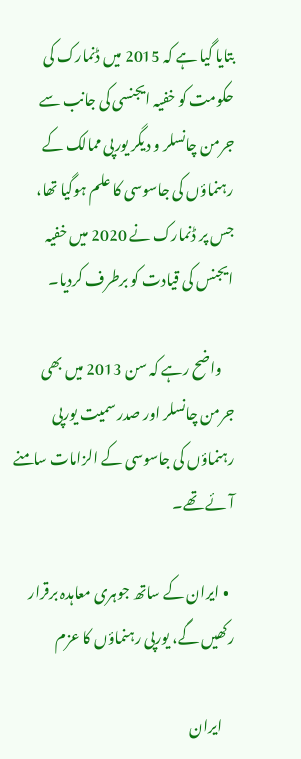بتایا گیا ہے کہ 2015 میں ڈنمارک کی حکومت کو خفیہ ایجنسی کی جانب سے جرمن چانسلر و دیگر یورپی ممالک کے رہنماؤں کی جاسوسی کا علم ہوگیا تھا، جس پر ڈنمارک نے 2020 میں خفیہ ایجنس کی قیادت کو برطرف کردیا۔

    واضح رہے کہ سن 2013 میں بھی جرمن چانسلر اور صدر سمیت یورپی رہنماؤں کی جاسوسی کے الزامات سامنے آئے تھے۔

  • ایران کے ساتھ جوہری معاہدہ برقرار رکھیں گے، یورپی رہنماؤں کا عزم

    ایران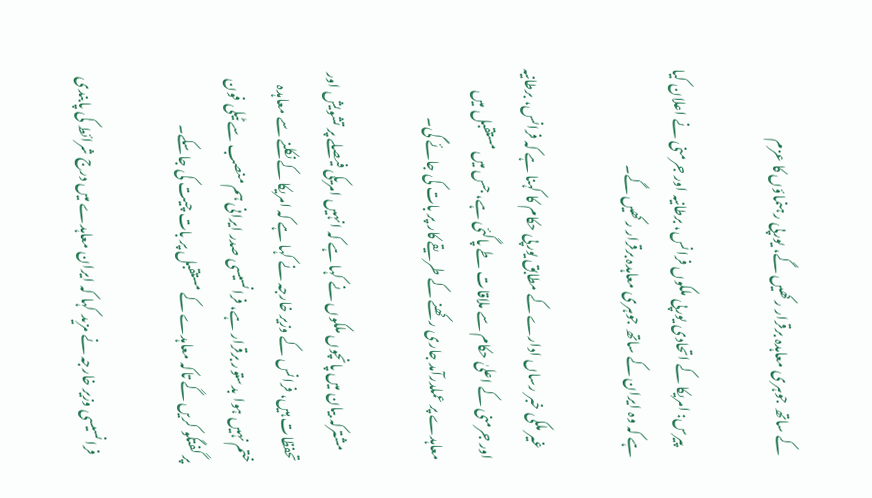کے ساتھ جوہری معاہدہ برقرار رکھیں گے، یورپی رہنماؤں کا عزم

    پیرس: امریکا کے اتحادی یورپی ملکوں فرانس، برطانیہ اور جرمنی نے اعلان کیا ہے کہ وہ ایران کے ساتھ جوہری معاہدہ برقرار رکھیں گے۔

    غیر ملکی خبر رساں ادارے کے مطابق یورپی حکام کا کہنا ہے کہ فرانس، برطانیہ اور جرمنی کے اعلیٰ حکام سے ملاقات طے پاگئی ہے، جس میں مستقبل میں معاہدے پر عملدرآمد جاری رکھنے کے طریقے کار پر بات کی جائے گی۔

    مشترکہ بیان میں پانچوں ملکوں نے کہا ہے کہ انہیں امریکی فیصلے پر تشویش اور تحفظات ہیں، فرانس کے وزیر خارجہ نے کہا ہے کہ امریکا کے نکلنے سے معاہدہ ختم نہیں ہوا بدستور برقرار ہے، فرانسیسی صدر ایرانی ہم منصب سے ٹیلی فون پر گفتگو کریں گے تاکہ معاہدے کے مستقبل پر بات چیت کی جاسکے۔

    فرانسیسی وزیر خارجہ نے مزید کہا کہ ایران معاہدے میں درج شرائط کی پابندی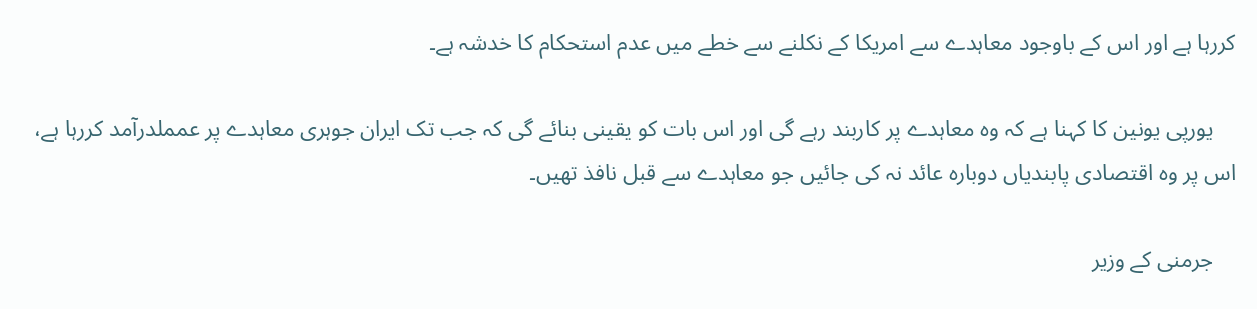کررہا ہے اور اس کے باوجود معاہدے سے امریکا کے نکلنے سے خطے میں عدم استحکام کا خدشہ ہے۔

    یورپی یونین کا کہنا ہے کہ وہ معاہدے پر کاربند رہے گی اور اس بات کو یقینی بنائے گی کہ جب تک ایران جوہری معاہدے پر عمملدرآمد کررہا ہے، اس پر وہ اقتصادی پابندیاں دوبارہ عائد نہ کی جائیں جو معاہدے سے قبل نافذ تھیں۔

    جرمنی کے وزیر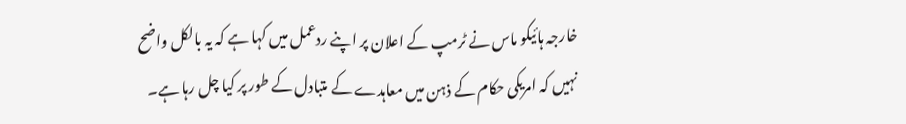خارجہ ہائیکو ماس نے ٹرمپ کے اعلان پر اپنے ردعمل میں کہا ہے کہ یہ بالکل واضح نہیں کہ امریکی حکام کے ذہن میں معاہدے کے متبادل کے طور پر کیا چل رہا ہے۔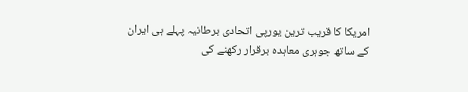امریکا کا قریب ترین یورپی اتحادی برطانیہ پہلے ہی ایران کے ساتھ جوہری معاہدہ برقرار رکھنے کی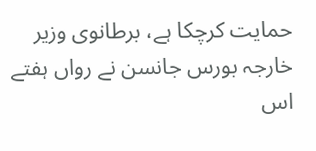حمایت کرچکا ہے، برطانوی وزیر خارجہ بورس جانسن نے رواں ہفتے اس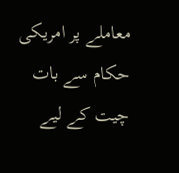معاملے پر امریکی حکام سے بات چیت کے لیے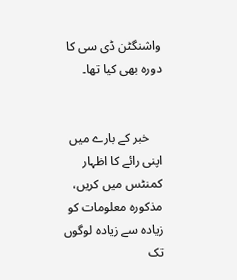واشنگٹن ڈی سی کا دورہ بھی کیا تھا۔


    خبر کے بارے میں اپنی رائے کا اظہار کمنٹس میں کریں، مذکورہ معلومات کو زیادہ سے زیادہ لوگوں تک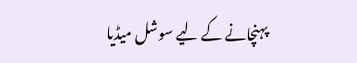پہنچانے کے لیے سوشل میڈیا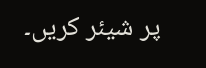پر شیئر کریں۔